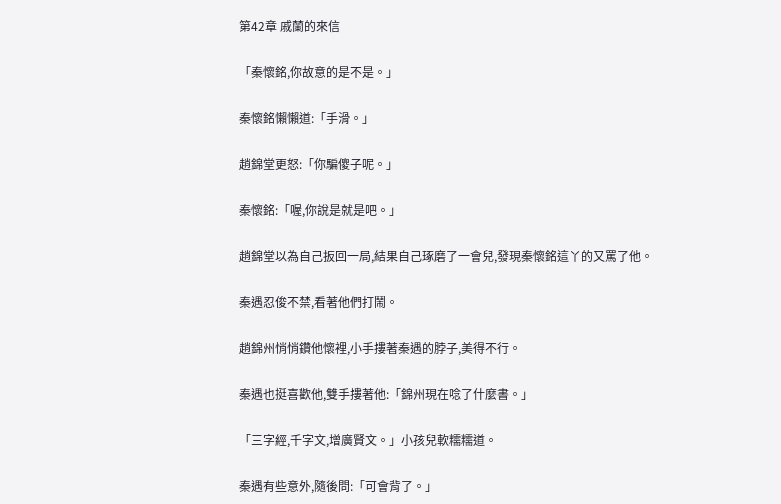第42章 戚蘭的來信

「秦懷銘,你故意的是不是。」

秦懷銘懶懶道:「手滑。」

趙錦堂更怒:「你騙傻子呢。」

秦懷銘:「喔,你說是就是吧。」

趙錦堂以為自己扳回一局,結果自己琢磨了一會兒,發現秦懷銘這丫的又罵了他。

秦遇忍俊不禁,看著他們打鬧。

趙錦州悄悄鑽他懷裡,小手摟著秦遇的脖子,美得不行。

秦遇也挺喜歡他,雙手摟著他:「錦州現在唸了什麼書。」

「三字經,千字文,增廣賢文。」小孩兒軟糯糯道。

秦遇有些意外,隨後問:「可會背了。」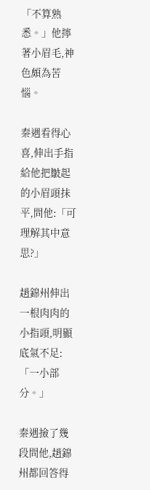「不算熟悉。」他擰著小眉毛,神色頗為苦惱。

秦遇看得心喜,伸出手指給他把皺起的小眉頭抹平,問他:「可理解其中意思?」

趙錦州伸出一根肉肉的小指頭,明顯底氣不足:「一小部分。」

秦遇撿了幾段問他,趙錦州都回答得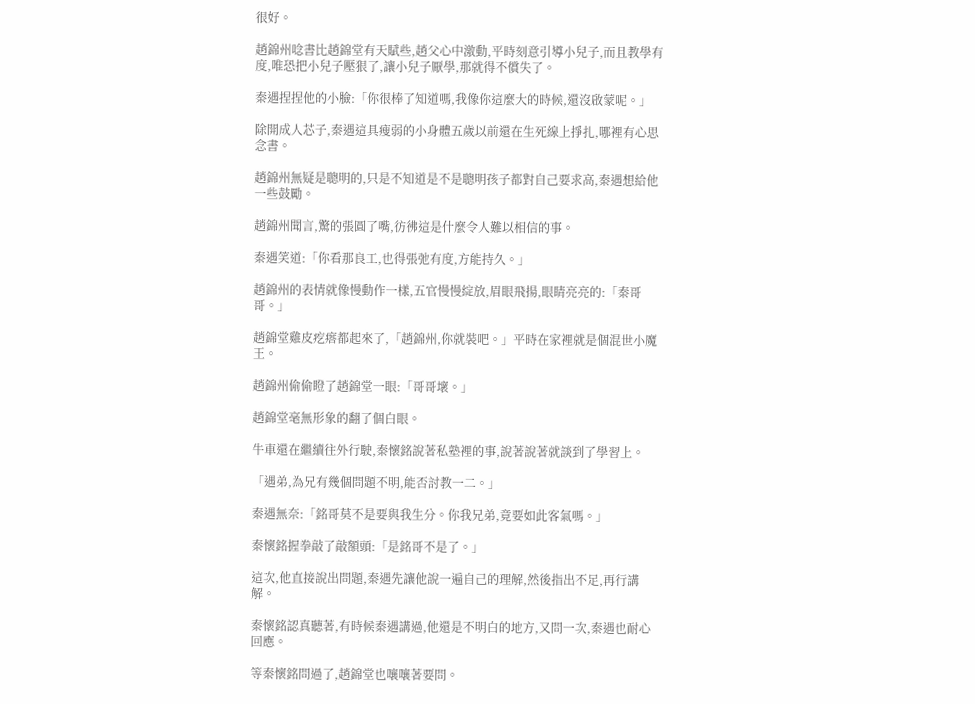很好。

趙錦州唸書比趙錦堂有天賦些,趙父心中激動,平時刻意引導小兒子,而且教學有度,唯恐把小兒子壓狠了,讓小兒子厭學,那就得不償失了。

秦遇捏捏他的小臉:「你很棒了知道嗎,我像你這麼大的時候,還沒啟蒙呢。」

除開成人芯子,秦遇這具瘦弱的小身體五歲以前還在生死線上掙扎,哪裡有心思念書。

趙錦州無疑是聰明的,只是不知道是不是聰明孩子都對自己要求高,秦遇想給他一些鼓勵。

趙錦州聞言,驚的張圓了嘴,彷彿這是什麼令人難以相信的事。

秦遇笑道:「你看那良工,也得張弛有度,方能持久。」

趙錦州的表情就像慢動作一樣,五官慢慢綻放,眉眼飛揚,眼睛亮亮的:「秦哥哥。」

趙錦堂雞皮疙瘩都起來了,「趙錦州,你就裝吧。」平時在家裡就是個混世小魔王。

趙錦州偷偷瞪了趙錦堂一眼:「哥哥壞。」

趙錦堂毫無形象的翻了個白眼。

牛車還在繼續往外行駛,秦懷銘說著私塾裡的事,說著說著就談到了學習上。

「遇弟,為兄有幾個問題不明,能否討教一二。」

秦遇無奈:「銘哥莫不是要與我生分。你我兄弟,竟要如此客氣嗎。」

秦懷銘握拳敲了敲額頭:「是銘哥不是了。」

這次,他直接說出問題,秦遇先讓他說一遍自己的理解,然後指出不足,再行講解。

秦懷銘認真聽著,有時候秦遇講過,他還是不明白的地方,又問一次,秦遇也耐心回應。

等秦懷銘問過了,趙錦堂也嚷嚷著要問。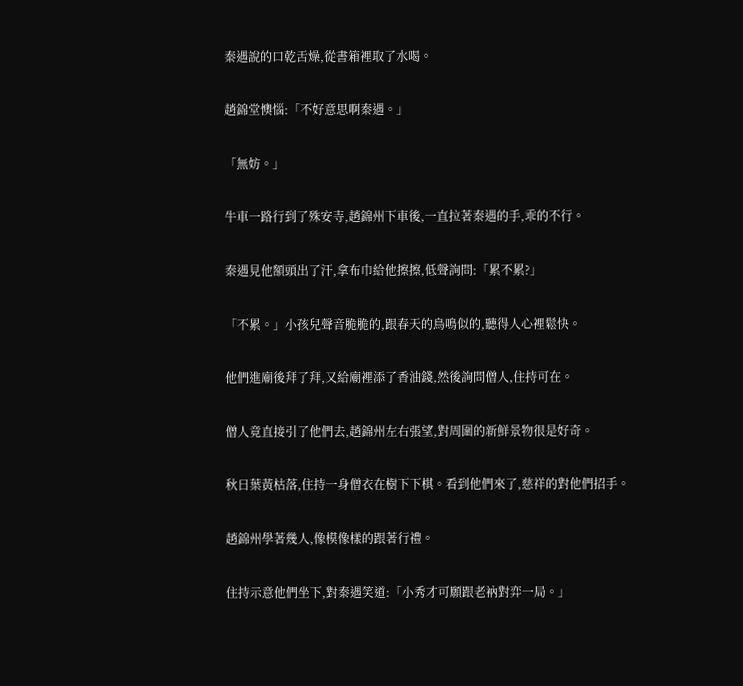秦遇說的口乾舌燥,從書箱裡取了水喝。

趙錦堂懊惱:「不好意思啊秦遇。」

「無妨。」

牛車一路行到了殊安寺,趙錦州下車後,一直拉著秦遇的手,乖的不行。

秦遇見他額頭出了汗,拿布巾給他擦擦,低聲詢問:「累不累?」

「不累。」小孩兒聲音脆脆的,跟春天的鳥鳴似的,聽得人心裡鬆快。

他們進廟後拜了拜,又給廟裡添了香油錢,然後詢問僧人,住持可在。

僧人竟直接引了他們去,趙錦州左右張望,對周圍的新鮮景物很是好奇。

秋日葉黃枯落,住持一身僧衣在樹下下棋。看到他們來了,慈祥的對他們招手。

趙錦州學著幾人,像模像樣的跟著行禮。

住持示意他們坐下,對秦遇笑道:「小秀才可願跟老衲對弈一局。」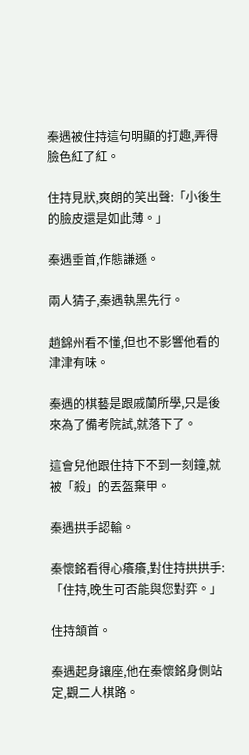秦遇被住持這句明顯的打趣,弄得臉色紅了紅。

住持見狀,爽朗的笑出聲:「小後生的臉皮還是如此薄。」

秦遇垂首,作態謙遜。

兩人猜子,秦遇執黑先行。

趙錦州看不懂,但也不影響他看的津津有味。

秦遇的棋藝是跟戚蘭所學,只是後來為了備考院試,就落下了。

這會兒他跟住持下不到一刻鐘,就被「殺」的丟盔棄甲。

秦遇拱手認輸。

秦懷銘看得心癢癢,對住持拱拱手:「住持,晚生可否能與您對弈。」

住持頷首。

秦遇起身讓座,他在秦懷銘身側站定,觀二人棋路。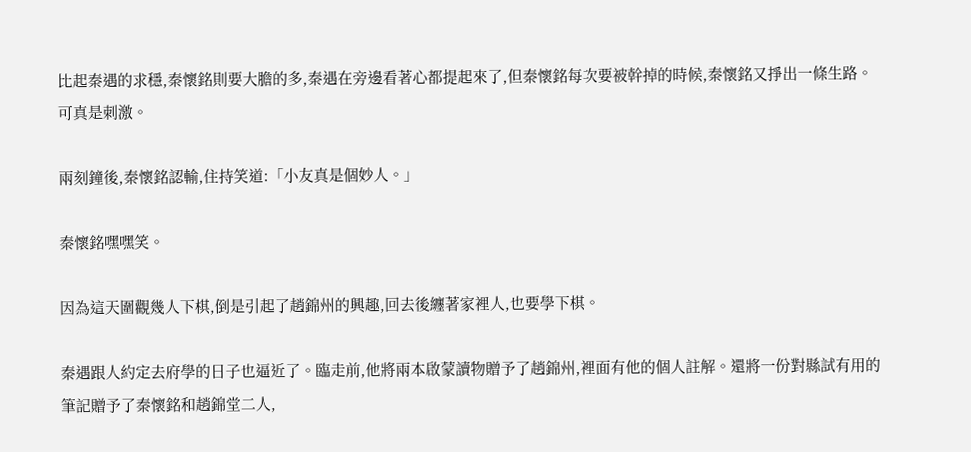比起秦遇的求穩,秦懷銘則要大膽的多,秦遇在旁邊看著心都提起來了,但秦懷銘每次要被幹掉的時候,秦懷銘又掙出一條生路。可真是刺激。

兩刻鐘後,秦懷銘認輸,住持笑道:「小友真是個妙人。」

秦懷銘嘿嘿笑。

因為這天圍觀幾人下棋,倒是引起了趙錦州的興趣,回去後纏著家裡人,也要學下棋。

秦遇跟人約定去府學的日子也逼近了。臨走前,他將兩本啟蒙讀物贈予了趙錦州,裡面有他的個人註解。還將一份對縣試有用的筆記贈予了秦懷銘和趙錦堂二人,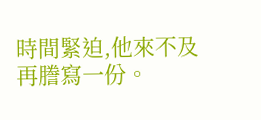時間緊迫,他來不及再謄寫一份。